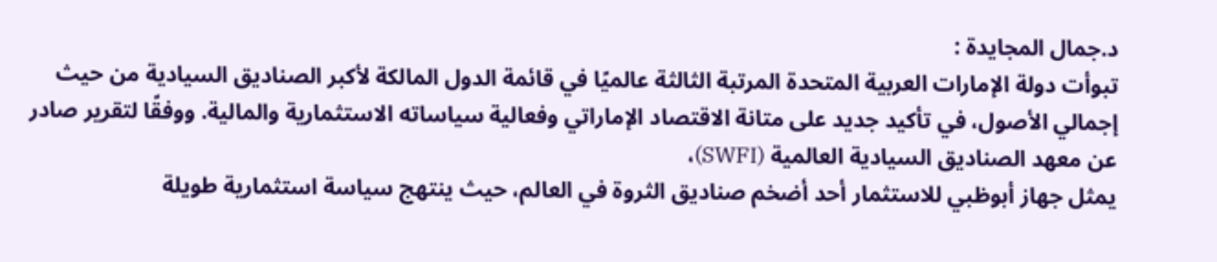د.جمال المجايدة :
تبوأت دولة الإمارات العربية المتحدة المرتبة الثالثة عالميًا في قائمة الدول المالكة لأكبر الصناديق السيادية من حيث إجمالي الأصول، في تأكيد جديد على متانة الاقتصاد الإماراتي وفعالية سياساته الاستثمارية والمالية. ووفقًا لتقرير صادر عن معهد الصناديق السيادية العالمية (SWFI)،
يمثل جهاز أبوظبي للاستثمار أحد أضخم صناديق الثروة في العالم، حيث ينتهج سياسة استثمارية طويلة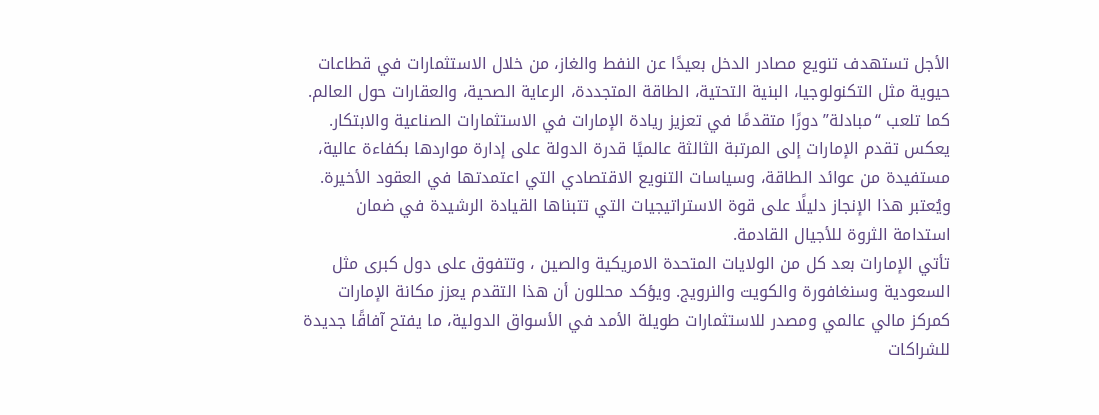الأجل تستهدف تنويع مصادر الدخل بعيدًا عن النفط والغاز، من خلال الاستثمارات في قطاعات حيوية مثل التكنولوجيا، البنية التحتية، الطاقة المتجددة، الرعاية الصحية، والعقارات حول العالم. كما تلعب “مبادلة” دورًا متقدمًا في تعزيز ريادة الإمارات في الاستثمارات الصناعية والابتكار.
يعكس تقدم الإمارات إلى المرتبة الثالثة عالميًا قدرة الدولة على إدارة مواردها بكفاءة عالية، مستفيدة من عوائد الطاقة، وسياسات التنويع الاقتصادي التي اعتمدتها في العقود الأخيرة. ويُعتبر هذا الإنجاز دليلًا على قوة الاستراتيجيات التي تتبناها القيادة الرشيدة في ضمان استدامة الثروة للأجيال القادمة.
تأتي الإمارات بعد كل من الولايات المتحدة الامريكية والصين ، وتتفوق على دول كبرى مثل السعودية وسنغافورة والكويت والنرويج. ويؤكد محللون أن هذا التقدم يعزز مكانة الإمارات كمركز مالي عالمي ومصدر للاستثمارات طويلة الأمد في الأسواق الدولية، ما يفتح آفاقًا جديدة للشراكات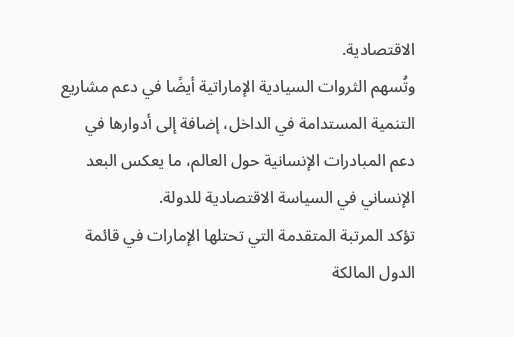الاقتصادية.
وتُسهم الثروات السيادية الإماراتية أيضًا في دعم مشاريع التنمية المستدامة في الداخل، إضافة إلى أدوارها في دعم المبادرات الإنسانية حول العالم، ما يعكس البعد الإنساني في السياسة الاقتصادية للدولة.
تؤكد المرتبة المتقدمة التي تحتلها الإمارات في قائمة الدول المالكة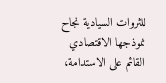للثروات السيادية نجاح نموذجها الاقتصادي القائم على الاستدامة،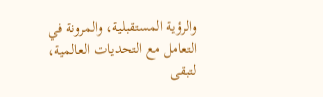والرؤية المستقبلية، والمرونة في التعامل مع التحديات العالمية، لتبقى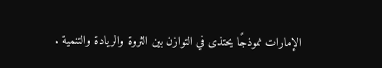الإمارات نموذجًا يحتذى في التوازن بين الثروة والريادة والتنمية .